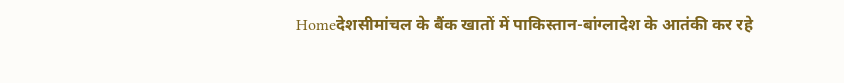Homeदेशसीमांचल के बैंक खातों में पाकिस्तान-बांग्लादेश के आतंकी कर रहे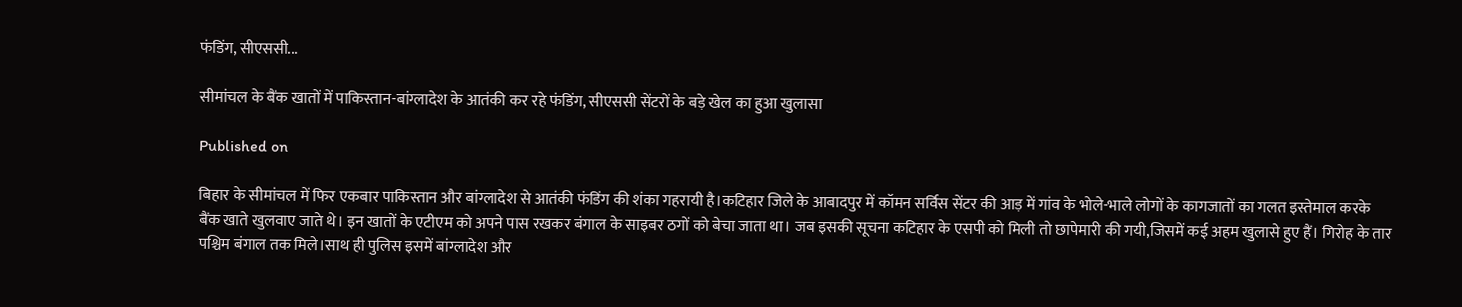फंडिंग, सीएससी...

सीमांचल के बैंक खातों में पाकिस्तान-बांग्लादेश के आतंकी कर रहे फंडिंग, सीएससी सेंटरों के बड़े खेल का हुआ खुलासा

Published on

बिहार के सीमांचल में फिर एकबार पाकिस्तान और बांग्लादेश से आतंकी फंडिंग की शंका गहरायी है।कटिहार जिले के आबादपुर में कॉमन सर्विस सेंटर की आड़ में गांव के भोले-भाले लोगों के कागजातों का गलत इस्तेमाल करके बैंक खाते खुलवाए जाते थे। इन खातों के एटीएम को अपने पास रखकर बंगाल के साइबर ठगों को बेचा जाता था। जब इसकी सूचना कटिहार के एसपी को मिली तो छापेमारी की गयी,जिसमें कई अहम खुलासे हुए हैं। गिरोह के तार पश्चिम बंगाल तक मिले।साथ ही पुलिस इसमें बांग्लादेश और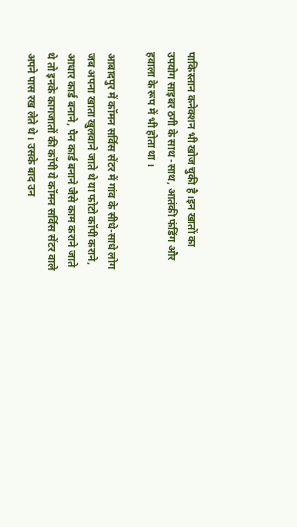पाकिस्तान कनेक्शन भी खोज चुकी है।इन खातों का उपयोग साइबर ठगी के साथ -साथ, आतंकी फंडिंग और हवाला के रूप में भी होता था ।

आबादपुर में कॉमन सर्विस सेंटर में गांव के सीधे-साधे लोग जब अपना खाता खुलवाने जाते थे या फोटो कॉपी कराने, आधार कार्ड बनाने, पैन कार्ड बनाने जैसे काम कराने जाते थे तो इनके कागजातों की कॉपी ये कॉमन सर्विस सेंटर वाले अपने पास रख लेते थे। उसके बाद उन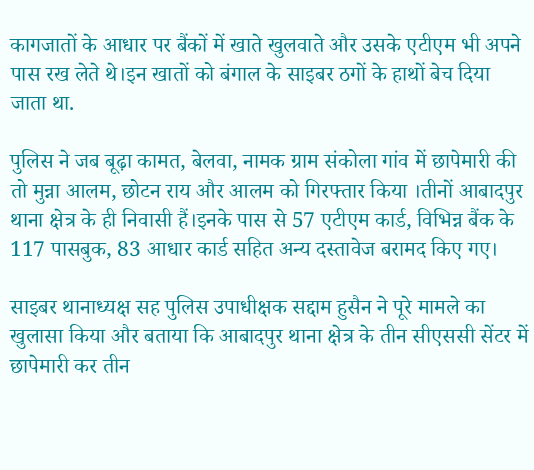कागजातों के आधार पर बैंकों में खाते खुलवाते और उसके एटीएम भी अपने पास रख लेते थे।इन खातों को बंगाल के साइबर ठगों के हाथों बेच दिया जाता था.

पुलिस ने जब बूढ़ा कामत, बेलवा, नामक ग्राम संकोला गांव में छापेमारी की तो मुन्ना आलम, छोटन राय और आलम को गिरफ्तार किया ।तीनों आबादपुर थाना क्षेत्र के ही निवासी हैं।इनके पास से 57 एटीएम कार्ड, विभिन्न बैंक के 117 पासबुक, 83 आधार कार्ड सहित अन्य दस्तावेज बरामद किए गए।

साइबर थानाध्यक्ष सह पुलिस उपाधीक्षक सद्दाम हुसैन ने पूरे मामले का खुलासा किया और बताया कि आबादपुर थाना क्षेत्र के तीन सीएससी सेंटर में छापेमारी कर तीन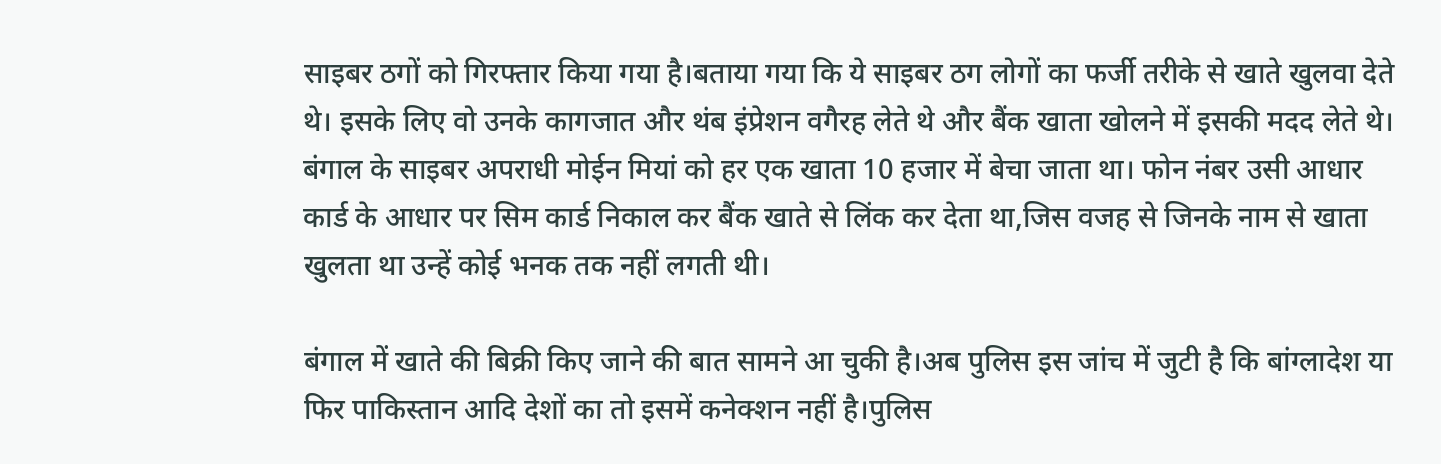साइबर ठगों को गिरफ्तार किया गया है।बताया गया कि ये साइबर ठग लोगों का फर्जी तरीके से खाते खुलवा देते थे। इसके लिए वो उनके कागजात और थंब इंप्रेशन वगैरह लेते थे और बैंक खाता खोलने में इसकी मदद लेते थे। बंगाल के साइबर अपराधी मोईन मियां को हर एक खाता 10 हजार में बेचा जाता था। फोन नंबर उसी आधार कार्ड के आधार पर सिम कार्ड निकाल कर बैंक खाते से लिंक कर देता था,जिस वजह से जिनके नाम से खाता खुलता था उन्हें कोई भनक तक नहीं लगती थी।

बंगाल में खाते की बिक्री किए जाने की बात सामने आ चुकी है।अब पुलिस इस जांच में जुटी है कि बांग्लादेश या फिर पाकिस्तान आदि देशों का तो इसमें कनेक्शन नहीं है।पुलिस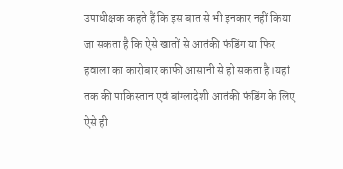उपाधीक्षक कहते हैं कि इस बात से भी इनकार नहीं किया जा सकता है कि ऐसे खातों से आतंकी फंडिंग या फिर हवाला का कारोबार काफी आसानी से हो सकता है।यहां तक की पाकिस्तान एवं बांग्लादेशी आतंकी फंडिंग के लिए ऐसे ही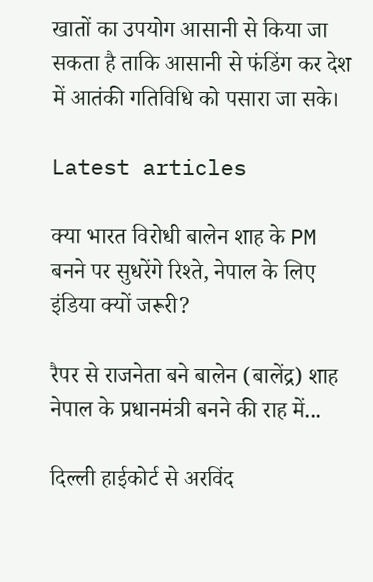खातों का उपयोग आसानी से किया जा सकता है ताकि आसानी से फंडिंग कर देश में आतंकी गतिविधि को पसारा जा सके।

Latest articles

क्या भारत विरोधी बालेन शाह के PM बनने पर सुधरेंगे रिश्ते, नेपाल के लिए इंडिया क्यों जरूरी?

रैपर से राजनेता बने बालेन (बालेंद्र) शाह नेपाल के प्रधानमंत्री बनने की राह में...

दिल्ली हाईकोर्ट से अरविंद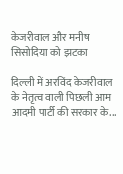केजरीवाल और मनीष सिसोदिया को झटका

दिल्ली में अरविंद केजरीवाल के नेतृत्व वाली पिछली आम आदमी पार्टी की सरकार के...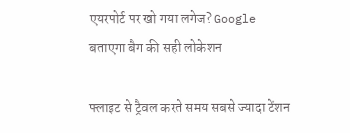एयरपोर्ट पर खो गया लगेज? Google बताएगा बैग की सही लोकेशन

फ्लाइट से ट्रैवल करते समय सबसे ज्यादा टेंशन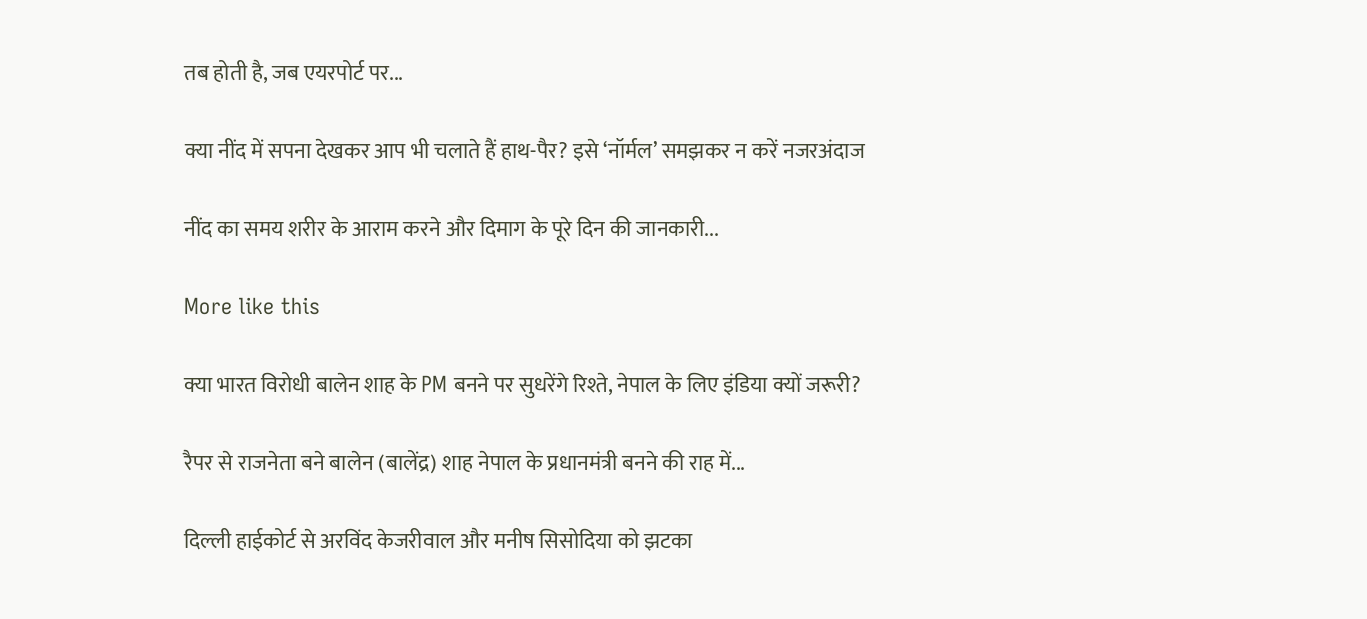तब होती है, जब एयरपोर्ट पर...

क्या नींद में सपना देखकर आप भी चलाते हैं हाथ-पैर? इसे ‘नॉर्मल’ समझकर न करें नजरअंदाज

नींद का समय शरीर के आराम करने और दिमाग के पूरे दिन की जानकारी...

More like this

क्या भारत विरोधी बालेन शाह के PM बनने पर सुधरेंगे रिश्ते, नेपाल के लिए इंडिया क्यों जरूरी?

रैपर से राजनेता बने बालेन (बालेंद्र) शाह नेपाल के प्रधानमंत्री बनने की राह में...

दिल्ली हाईकोर्ट से अरविंद केजरीवाल और मनीष सिसोदिया को झटका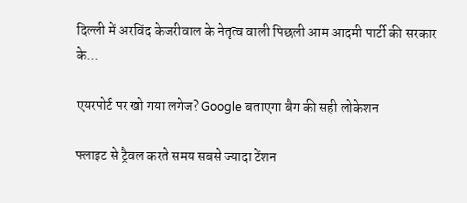दिल्ली में अरविंद केजरीवाल के नेतृत्व वाली पिछली आम आदमी पार्टी की सरकार के...

एयरपोर्ट पर खो गया लगेज? Google बताएगा बैग की सही लोकेशन

फ्लाइट से ट्रैवल करते समय सबसे ज्यादा टेंशन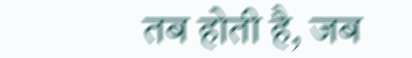तब होती है, जब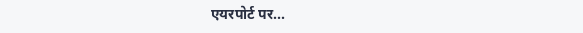एयरपोर्ट पर...